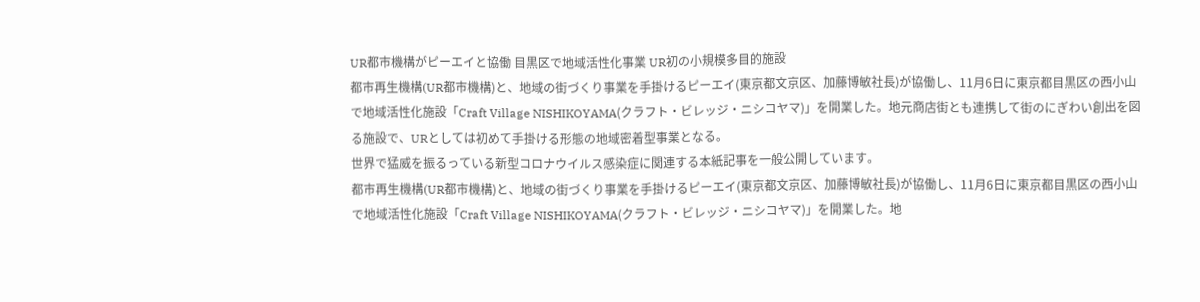UR都市機構がピーエイと協働 目黒区で地域活性化事業 UR初の小規模多目的施設
都市再生機構(UR都市機構)と、地域の街づくり事業を手掛けるピーエイ(東京都文京区、加藤博敏社長)が協働し、11月6日に東京都目黒区の西小山で地域活性化施設「Craft Village NISHIKOYAMA(クラフト・ビレッジ・ニシコヤマ)」を開業した。地元商店街とも連携して街のにぎわい創出を図る施設で、URとしては初めて手掛ける形態の地域密着型事業となる。
世界で猛威を振るっている新型コロナウイルス感染症に関連する本紙記事を一般公開しています。
都市再生機構(UR都市機構)と、地域の街づくり事業を手掛けるピーエイ(東京都文京区、加藤博敏社長)が協働し、11月6日に東京都目黒区の西小山で地域活性化施設「Craft Village NISHIKOYAMA(クラフト・ビレッジ・ニシコヤマ)」を開業した。地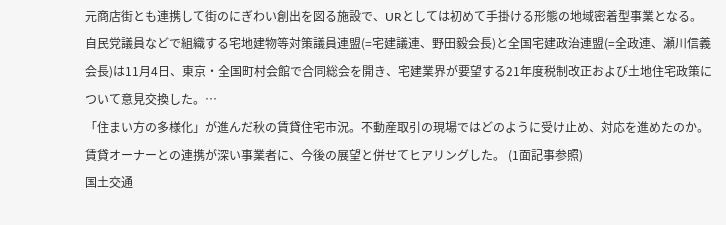元商店街とも連携して街のにぎわい創出を図る施設で、URとしては初めて手掛ける形態の地域密着型事業となる。
自民党議員などで組織する宅地建物等対策議員連盟(=宅建議連、野田毅会長)と全国宅建政治連盟(=全政連、瀬川信義会長)は11月4日、東京・全国町村会館で合同総会を開き、宅建業界が要望する21年度税制改正および土地住宅政策について意見交換した。…
「住まい方の多様化」が進んだ秋の賃貸住宅市況。不動産取引の現場ではどのように受け止め、対応を進めたのか。賃貸オーナーとの連携が深い事業者に、今後の展望と併せてヒアリングした。 (1面記事参照)
国土交通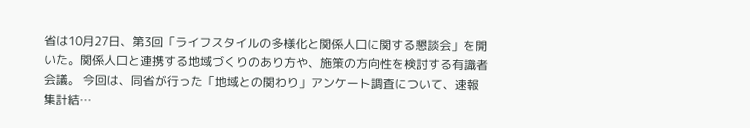省は10月27日、第3回「ライフスタイルの多様化と関係人口に関する懇談会」を開いた。関係人口と連携する地域づくりのあり方や、施策の方向性を検討する有識者会議。 今回は、同省が行った「地域との関わり」アンケート調査について、速報集計結…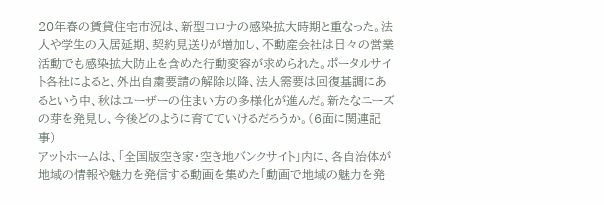20年春の賃貸住宅市況は、新型コロナの感染拡大時期と重なった。法人や学生の入居延期、契約見送りが増加し、不動産会社は日々の営業活動でも感染拡大防止を含めた行動変容が求められた。ポータルサイト各社によると、外出自粛要請の解除以降、法人需要は回復基調にあるという中、秋はユーザーの住まい方の多様化が進んだ。新たなニーズの芽を発見し、今後どのように育てていけるだろうか。(6面に関連記事)
アットホームは、「全国版空き家・空き地バンクサイト」内に、各自治体が地域の情報や魅力を発信する動画を集めた「動画で地域の魅力を発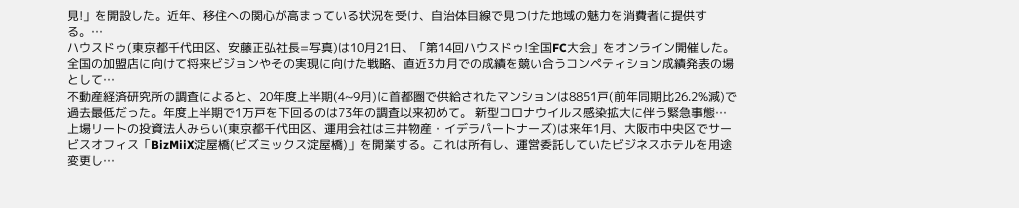見!」を開設した。近年、移住への関心が高まっている状況を受け、自治体目線で見つけた地域の魅力を消費者に提供する。…
ハウスドゥ(東京都千代田区、安藤正弘社長=写真)は10月21日、「第14回ハウスドゥ!全国FC大会」をオンライン開催した。全国の加盟店に向けて将来ビジョンやその実現に向けた戦略、直近3カ月での成績を競い合うコンペティション成績発表の場として…
不動産経済研究所の調査によると、20年度上半期(4~9月)に首都圏で供給されたマンションは8851戸(前年同期比26.2%減)で過去最低だった。年度上半期で1万戸を下回るのは73年の調査以来初めて。 新型コロナウイルス感染拡大に伴う緊急事態…
上場リートの投資法人みらい(東京都千代田区、運用会社は三井物産・イデラパートナーズ)は来年1月、大阪市中央区でサービスオフィス「BizMiiX淀屋橋(ビズミックス淀屋橋)」を開業する。これは所有し、運営委託していたビジネスホテルを用途変更し…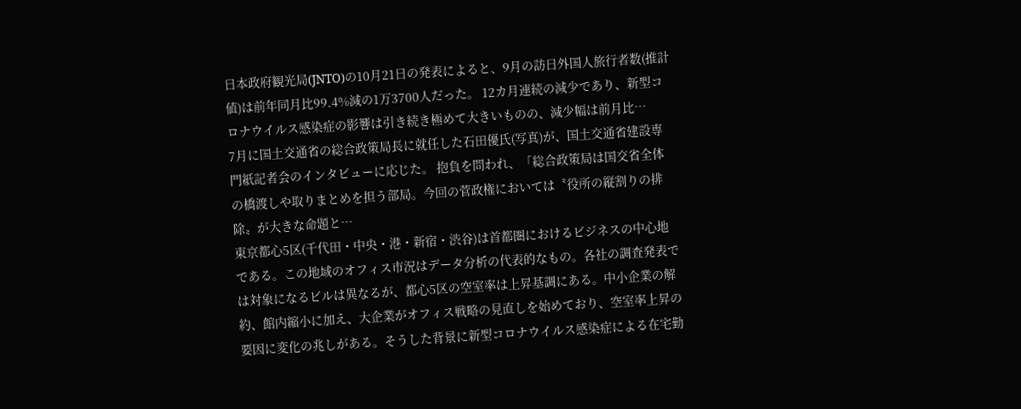日本政府観光局(JNTO)の10月21日の発表によると、9月の訪日外国人旅行者数(推計値)は前年同月比99.4%減の1万3700人だった。 12カ月連続の減少であり、新型コロナウイルス感染症の影響は引き続き極めて大きいものの、減少幅は前月比…
7月に国土交通省の総合政策局長に就任した石田優氏(写真)が、国土交通省建設専門紙記者会のインタビューに応じた。 抱負を問われ、「総合政策局は国交省全体の橋渡しや取りまとめを担う部局。今回の菅政権においては〝役所の縦割りの排除〟が大きな命題と…
東京都心5区(千代田・中央・港・新宿・渋谷)は首都圏におけるビジネスの中心地である。この地域のオフィス市況はデータ分析の代表的なもの。各社の調査発表では対象になるビルは異なるが、都心5区の空室率は上昇基調にある。中小企業の解約、館内縮小に加え、大企業がオフィス戦略の見直しを始めており、空室率上昇の要因に変化の兆しがある。そうした背景に新型コロナウイルス感染症による在宅勤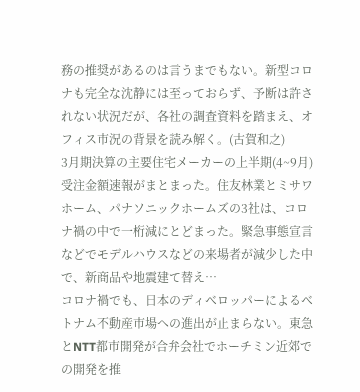務の推奨があるのは言うまでもない。新型コロナも完全な沈静には至っておらず、予断は許されない状況だが、各社の調査資料を踏まえ、オフィス市況の背景を読み解く。(古賀和之)
3月期決算の主要住宅メーカーの上半期(4~9月)受注金額速報がまとまった。住友林業とミサワホーム、パナソニックホームズの3社は、コロナ禍の中で一桁減にとどまった。緊急事態宣言などでモデルハウスなどの来場者が減少した中で、新商品や地震建て替え…
コロナ禍でも、日本のディベロッパーによるベトナム不動産市場への進出が止まらない。東急とNTT都市開発が合弁会社でホーチミン近郊での開発を推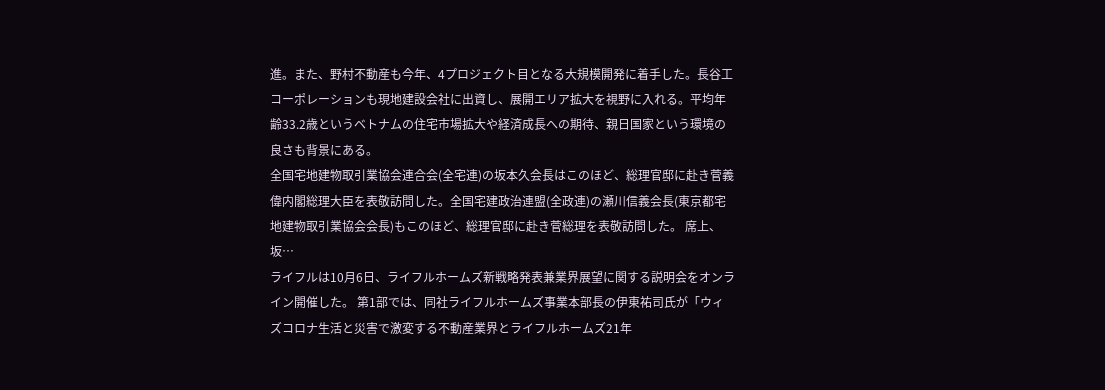進。また、野村不動産も今年、4プロジェクト目となる大規模開発に着手した。長谷工コーポレーションも現地建設会社に出資し、展開エリア拡大を視野に入れる。平均年齢33.2歳というベトナムの住宅市場拡大や経済成長への期待、親日国家という環境の良さも背景にある。
全国宅地建物取引業協会連合会(全宅連)の坂本久会長はこのほど、総理官邸に赴き菅義偉内閣総理大臣を表敬訪問した。全国宅建政治連盟(全政連)の瀬川信義会長(東京都宅地建物取引業協会会長)もこのほど、総理官邸に赴き菅総理を表敬訪問した。 席上、坂…
ライフルは10月6日、ライフルホームズ新戦略発表兼業界展望に関する説明会をオンライン開催した。 第1部では、同社ライフルホームズ事業本部長の伊東祐司氏が「ウィズコロナ生活と災害で激変する不動産業界とライフルホームズ21年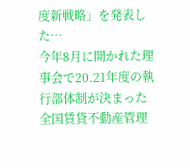度新戦略」を発表した…
今年8月に開かれた理事会で20.21年度の執行部体制が決まった全国賃貸不動産管理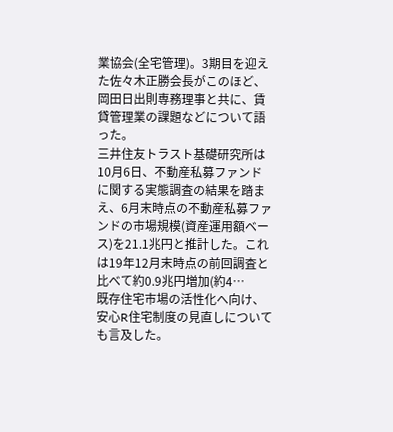業協会(全宅管理)。3期目を迎えた佐々木正勝会長がこのほど、岡田日出則専務理事と共に、賃貸管理業の課題などについて語った。
三井住友トラスト基礎研究所は10月6日、不動産私募ファンドに関する実態調査の結果を踏まえ、6月末時点の不動産私募ファンドの市場規模(資産運用額ベース)を21.1兆円と推計した。これは19年12月末時点の前回調査と比べて約0.9兆円増加(約4…
既存住宅市場の活性化へ向け、安心R住宅制度の見直しについても言及した。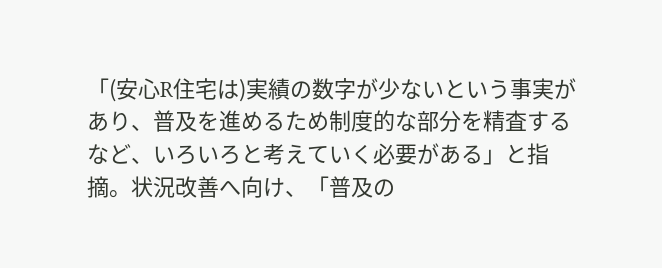「(安心R住宅は)実績の数字が少ないという事実があり、普及を進めるため制度的な部分を精査するなど、いろいろと考えていく必要がある」と指摘。状況改善へ向け、「普及の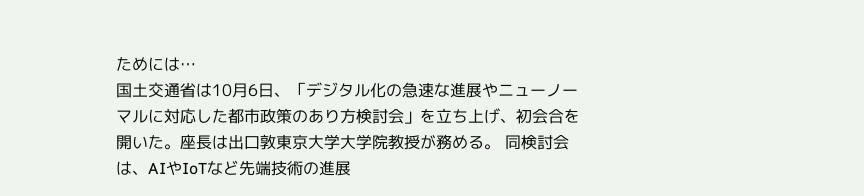ためには…
国土交通省は10月6日、「デジタル化の急速な進展やニューノーマルに対応した都市政策のあり方検討会」を立ち上げ、初会合を開いた。座長は出口敦東京大学大学院教授が務める。 同検討会は、AIやIoTなど先端技術の進展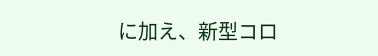に加え、新型コロ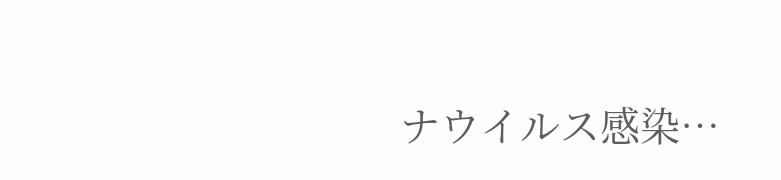ナウイルス感染…